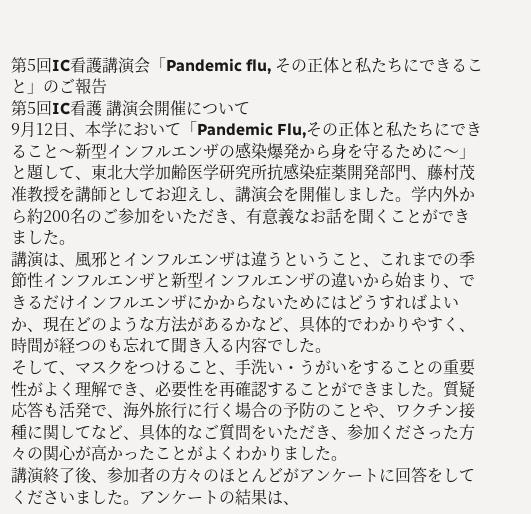第5回IC看護講演会「Pandemic flu, その正体と私たちにできること」のご報告
第5回IC看護 講演会開催について
9月12日、本学において「Pandemic Flu,その正体と私たちにできること〜新型インフルエンザの感染爆発から身を守るために〜」と題して、東北大学加齢医学研究所抗感染症薬開発部門、藤村茂准教授を講師としてお迎えし、講演会を開催しました。学内外から約200名のご参加をいただき、有意義なお話を聞くことができました。
講演は、風邪とインフルエンザは違うということ、これまでの季節性インフルエンザと新型インフルエンザの違いから始まり、できるだけインフルエンザにかからないためにはどうすればよいか、現在どのような方法があるかなど、具体的でわかりやすく、時間が経つのも忘れて聞き入る内容でした。
そして、マスクをつけること、手洗い・うがいをすることの重要性がよく理解でき、必要性を再確認することができました。質疑応答も活発で、海外旅行に行く場合の予防のことや、ワクチン接種に関してなど、具体的なご質問をいただき、参加くださった方々の関心が高かったことがよくわかりました。
講演終了後、参加者の方々のほとんどがアンケートに回答をしてくださいました。アンケートの結果は、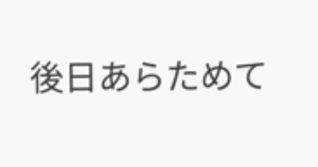後日あらためて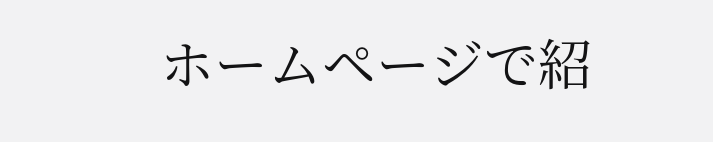ホームページで紹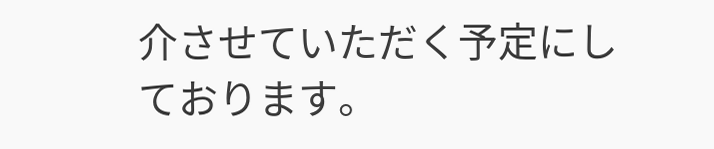介させていただく予定にしております。